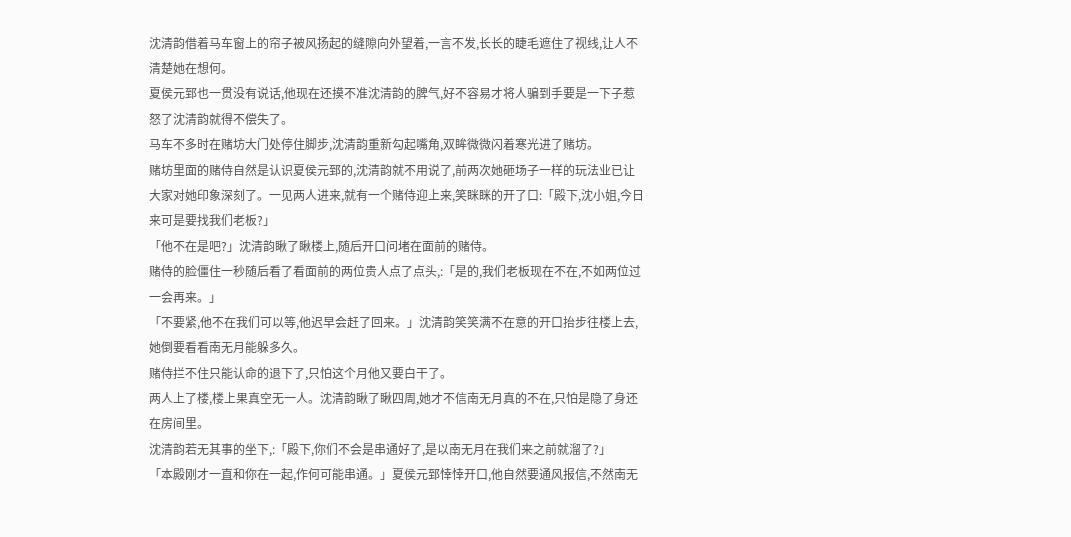沈清韵借着马车窗上的帘子被风扬起的缝隙向外望着,一言不发,长长的睫毛遮住了视线,让人不清楚她在想何。
夏侯元郅也一贯没有说话,他现在还摸不准沈清韵的脾气,好不容易才将人骗到手要是一下子惹怒了沈清韵就得不偿失了。
马车不多时在赌坊大门处停住脚步,沈清韵重新勾起嘴角,双眸微微闪着寒光进了赌坊。
赌坊里面的赌侍自然是认识夏侯元郅的,沈清韵就不用说了,前两次她砸场子一样的玩法业已让大家对她印象深刻了。一见两人进来,就有一个赌侍迎上来,笑眯眯的开了口:「殿下,沈小姐,今日来可是要找我们老板?」
「他不在是吧?」沈清韵瞅了瞅楼上,随后开口问堵在面前的赌侍。
赌侍的脸僵住一秒随后看了看面前的两位贵人点了点头,:「是的,我们老板现在不在,不如两位过一会再来。」
「不要紧,他不在我们可以等,他迟早会赶了回来。」沈清韵笑笑满不在意的开口抬步往楼上去,她倒要看看南无月能躲多久。
赌侍拦不住只能认命的退下了,只怕这个月他又要白干了。
两人上了楼,楼上果真空无一人。沈清韵瞅了瞅四周,她才不信南无月真的不在,只怕是隐了身还在房间里。
沈清韵若无其事的坐下,:「殿下,你们不会是串通好了,是以南无月在我们来之前就溜了?」
「本殿刚才一直和你在一起,作何可能串通。」夏侯元郅悻悻开口,他自然要通风报信,不然南无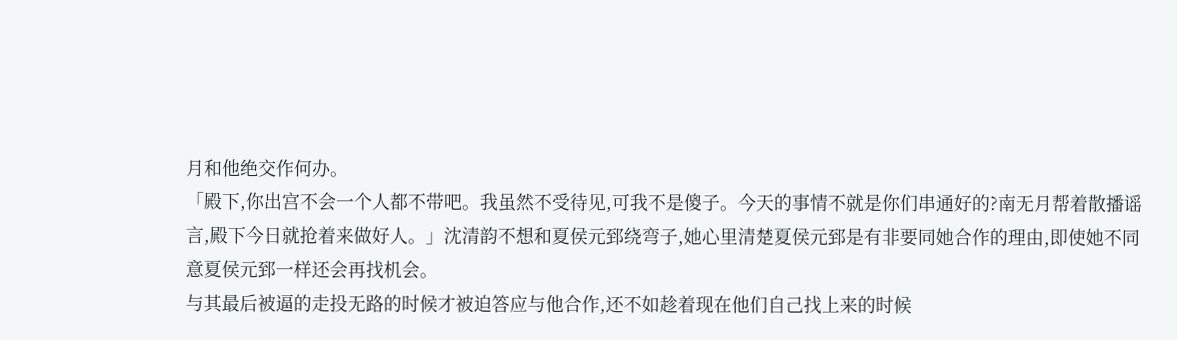月和他绝交作何办。
「殿下,你出宫不会一个人都不带吧。我虽然不受待见,可我不是傻子。今天的事情不就是你们串通好的?南无月帮着散播谣言,殿下今日就抢着来做好人。」沈清韵不想和夏侯元郅绕弯子,她心里清楚夏侯元郅是有非要同她合作的理由,即使她不同意夏侯元郅一样还会再找机会。
与其最后被逼的走投无路的时候才被迫答应与他合作,还不如趁着现在他们自己找上来的时候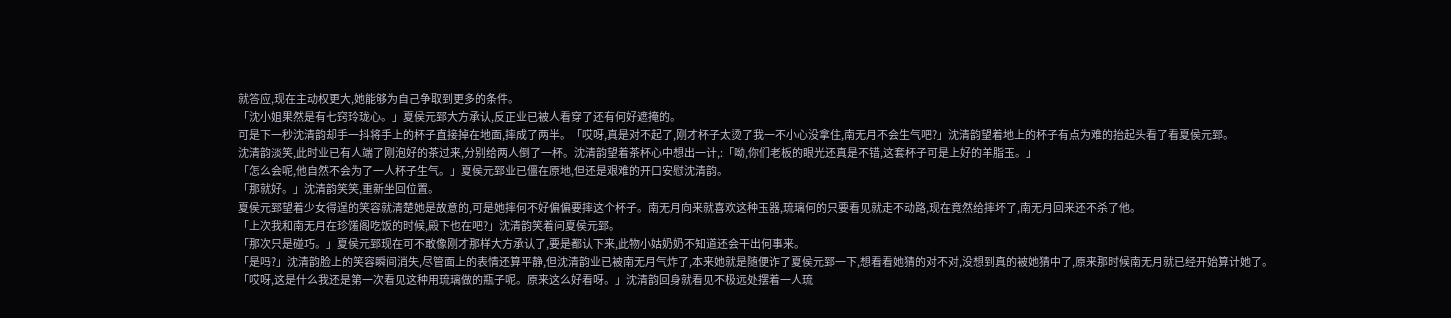就答应,现在主动权更大,她能够为自己争取到更多的条件。
「沈小姐果然是有七窍玲珑心。」夏侯元郅大方承认,反正业已被人看穿了还有何好遮掩的。
可是下一秒沈清韵却手一抖将手上的杯子直接掉在地面,摔成了两半。「哎呀,真是对不起了,刚才杯子太烫了我一不小心没拿住,南无月不会生气吧?」沈清韵望着地上的杯子有点为难的抬起头看了看夏侯元郅。
沈清韵淡笑,此时业已有人端了刚泡好的茶过来,分别给两人倒了一杯。沈清韵望着茶杯心中想出一计,:「呦,你们老板的眼光还真是不错,这套杯子可是上好的羊脂玉。」
「怎么会呢,他自然不会为了一人杯子生气。」夏侯元郅业已僵在原地,但还是艰难的开口安慰沈清韵。
「那就好。」沈清韵笑笑,重新坐回位置。
夏侯元郅望着少女得逞的笑容就清楚她是故意的,可是她摔何不好偏偏要摔这个杯子。南无月向来就喜欢这种玉器,琉璃何的只要看见就走不动路,现在竟然给摔坏了,南无月回来还不杀了他。
「上次我和南无月在珍馐阁吃饭的时候,殿下也在吧?」沈清韵笑着问夏侯元郅。
「那次只是碰巧。」夏侯元郅现在可不敢像刚才那样大方承认了,要是都认下来,此物小姑奶奶不知道还会干出何事来。
「是吗?」沈清韵脸上的笑容瞬间消失,尽管面上的表情还算平静,但沈清韵业已被南无月气炸了,本来她就是随便诈了夏侯元郅一下,想看看她猜的对不对,没想到真的被她猜中了,原来那时候南无月就已经开始算计她了。
「哎呀,这是什么我还是第一次看见这种用琉璃做的瓶子呢。原来这么好看呀。」沈清韵回身就看见不极远处摆着一人琉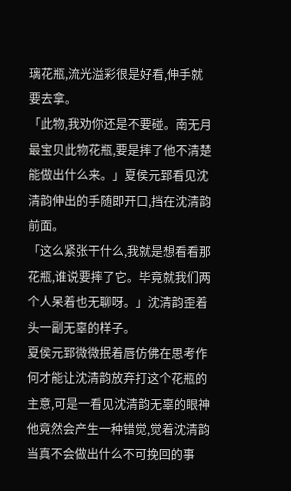璃花瓶,流光溢彩很是好看,伸手就要去拿。
「此物,我劝你还是不要碰。南无月最宝贝此物花瓶,要是摔了他不清楚能做出什么来。」夏侯元郅看见沈清韵伸出的手随即开口,挡在沈清韵前面。
「这么紧张干什么,我就是想看看那花瓶,谁说要摔了它。毕竟就我们两个人呆着也无聊呀。」沈清韵歪着头一副无辜的样子。
夏侯元郅微微抿着唇仿佛在思考作何才能让沈清韵放弃打这个花瓶的主意,可是一看见沈清韵无辜的眼神他竟然会产生一种错觉,觉着沈清韵当真不会做出什么不可挽回的事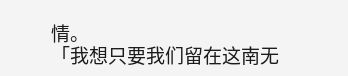情。
「我想只要我们留在这南无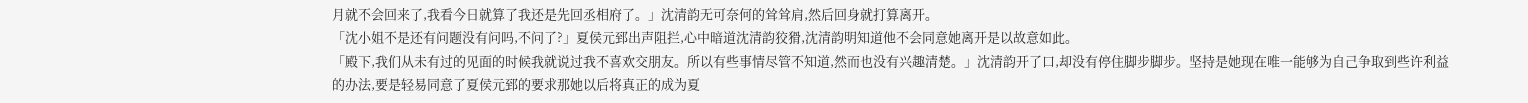月就不会回来了,我看今日就算了我还是先回丞相府了。」沈清韵无可奈何的耸耸肩,然后回身就打算离开。
「沈小姐不是还有问题没有问吗,不问了?」夏侯元郅出声阻拦,心中暗道沈清韵狡猾,沈清韵明知道他不会同意她离开是以故意如此。
「殿下,我们从未有过的见面的时候我就说过我不喜欢交朋友。所以有些事情尽管不知道,然而也没有兴趣清楚。」沈清韵开了口,却没有停住脚步脚步。坚持是她现在唯一能够为自己争取到些许利益的办法,要是轻易同意了夏侯元郅的要求那她以后将真正的成为夏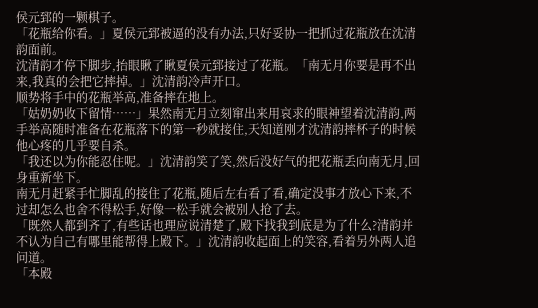侯元郅的一颗棋子。
「花瓶给你看。」夏侯元郅被逼的没有办法,只好妥协一把抓过花瓶放在沈清韵面前。
沈清韵才停下脚步,抬眼瞅了瞅夏侯元郅接过了花瓶。「南无月你要是再不出来,我真的会把它摔掉。」沈清韵冷声开口。
顺势将手中的花瓶举高,准备摔在地上。
「姑奶奶收下留情……」果然南无月立刻窜出来用哀求的眼神望着沈清韵,两手举高随时准备在花瓶落下的第一秒就接住,天知道刚才沈清韵摔杯子的时候他心疼的几乎要自杀。
「我还以为你能忍住呢。」沈清韵笑了笑,然后没好气的把花瓶丢向南无月,回身重新坐下。
南无月赶紧手忙脚乱的接住了花瓶,随后左右看了看,确定没事才放心下来,不过却怎么也舍不得松手,好像一松手就会被别人抢了去。
「既然人都到齐了,有些话也理应说清楚了,殿下找我到底是为了什么?清韵并不认为自己有哪里能帮得上殿下。」沈清韵收起面上的笑容,看着另外两人追问道。
「本殿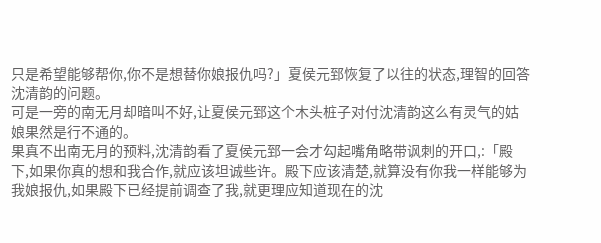只是希望能够帮你,你不是想替你娘报仇吗?」夏侯元郅恢复了以往的状态,理智的回答沈清韵的问题。
可是一旁的南无月却暗叫不好,让夏侯元郅这个木头桩子对付沈清韵这么有灵气的姑娘果然是行不通的。
果真不出南无月的预料,沈清韵看了夏侯元郅一会才勾起嘴角略带讽刺的开口,:「殿下,如果你真的想和我合作,就应该坦诚些许。殿下应该清楚,就算没有你我一样能够为我娘报仇,如果殿下已经提前调查了我,就更理应知道现在的沈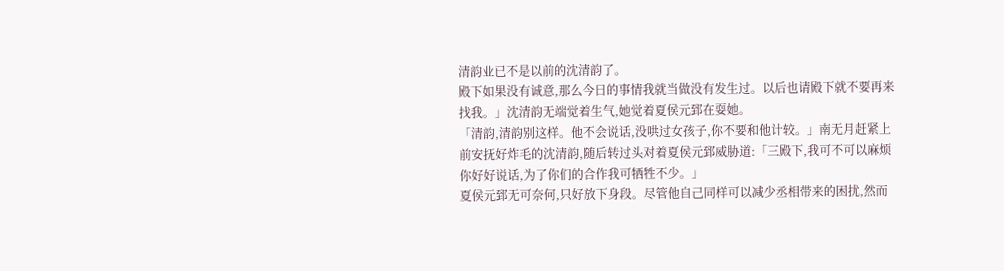清韵业已不是以前的沈清韵了。
殿下如果没有诚意,那么今日的事情我就当做没有发生过。以后也请殿下就不要再来找我。」沈清韵无端觉着生气,她觉着夏侯元郅在耍她。
「清韵,清韵别这样。他不会说话,没哄过女孩子,你不要和他计较。」南无月赶紧上前安抚好炸毛的沈清韵,随后转过头对着夏侯元郅威胁道:「三殿下,我可不可以麻烦你好好说话,为了你们的合作我可牺牲不少。」
夏侯元郅无可奈何,只好放下身段。尽管他自己同样可以减少丞相带来的困扰,然而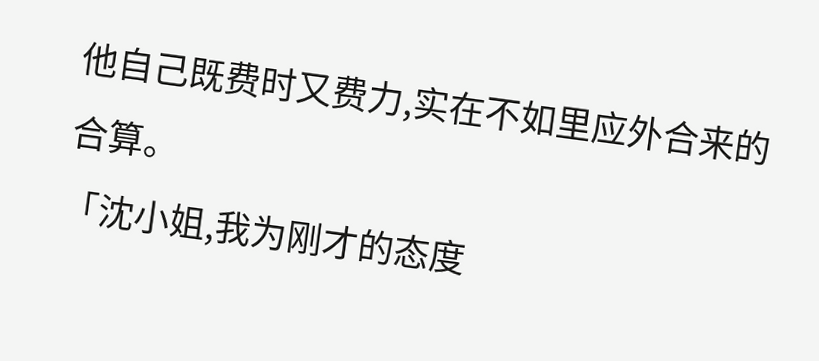他自己既费时又费力,实在不如里应外合来的合算。
「沈小姐,我为刚才的态度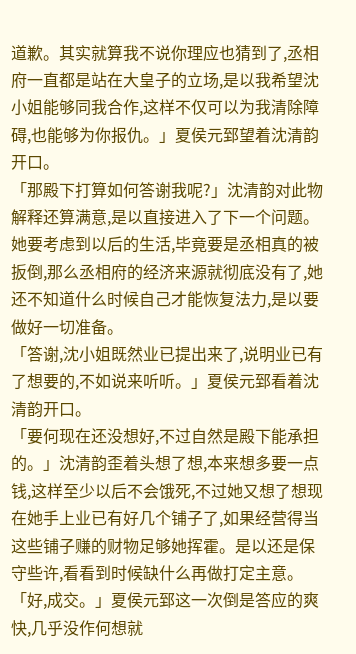道歉。其实就算我不说你理应也猜到了,丞相府一直都是站在大皇子的立场,是以我希望沈小姐能够同我合作,这样不仅可以为我清除障碍,也能够为你报仇。」夏侯元郅望着沈清韵开口。
「那殿下打算如何答谢我呢?」沈清韵对此物解释还算满意,是以直接进入了下一个问题。
她要考虑到以后的生活,毕竟要是丞相真的被扳倒,那么丞相府的经济来源就彻底没有了,她还不知道什么时候自己才能恢复法力,是以要做好一切准备。
「答谢,沈小姐既然业已提出来了,说明业已有了想要的,不如说来听听。」夏侯元郅看着沈清韵开口。
「要何现在还没想好,不过自然是殿下能承担的。」沈清韵歪着头想了想,本来想多要一点钱,这样至少以后不会饿死,不过她又想了想现在她手上业已有好几个铺子了,如果经营得当这些铺子赚的财物足够她挥霍。是以还是保守些许,看看到时候缺什么再做打定主意。
「好,成交。」夏侯元郅这一次倒是答应的爽快,几乎没作何想就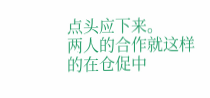点头应下来。
两人的合作就这样的在仓促中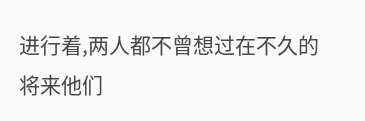进行着,两人都不曾想过在不久的将来他们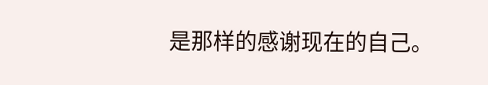是那样的感谢现在的自己。